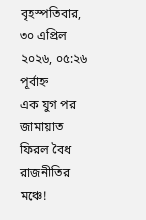বৃহস্পতিবার, ৩০ এপ্রিল ২০২৬, ০৫:২৬ পূর্বাহ্ন
এক যুগ পর জামায়াত ফিরল বৈধ রাজনীতির মঞ্চে!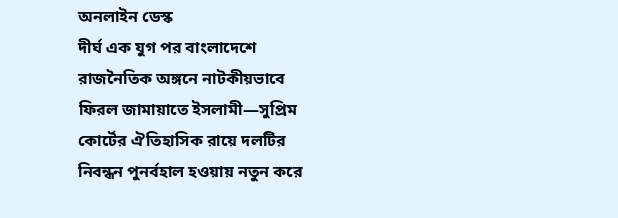অনলাইন ডেস্ক
দীর্ঘ এক যুগ পর বাংলাদেশে রাজনৈতিক অঙ্গনে নাটকীয়ভাবে ফিরল জামায়াতে ইসলামী—সুপ্রিম কোর্টের ঐতিহাসিক রায়ে দলটির নিবন্ধন পুনর্বহাল হওয়ায় নতুন করে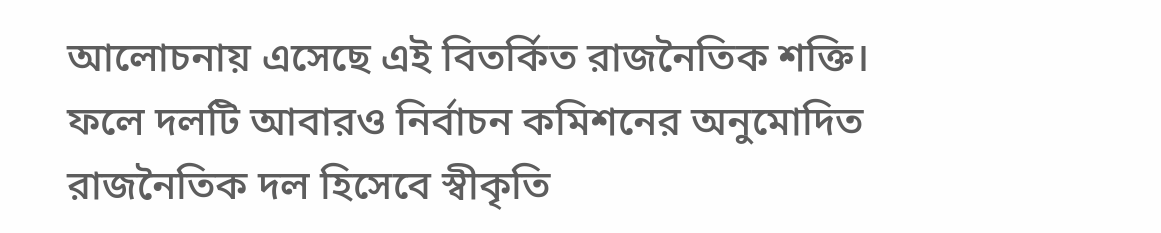আলোচনায় এসেছে এই বিতর্কিত রাজনৈতিক শক্তি। ফলে দলটি আবারও নির্বাচন কমিশনের অনুমোদিত রাজনৈতিক দল হিসেবে স্বীকৃতি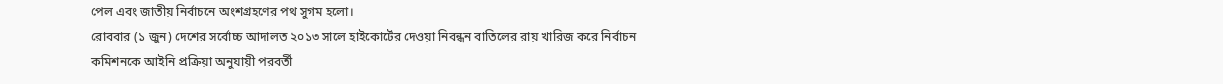পেল এবং জাতীয় নির্বাচনে অংশগ্রহণের পথ সুগম হলো।
রোববার (১ জুন) দেশের সর্বোচ্চ আদালত ২০১৩ সালে হাইকোর্টের দেওয়া নিবন্ধন বাতিলের রায় খারিজ করে নির্বাচন কমিশনকে আইনি প্রক্রিয়া অনুযায়ী পরবর্তী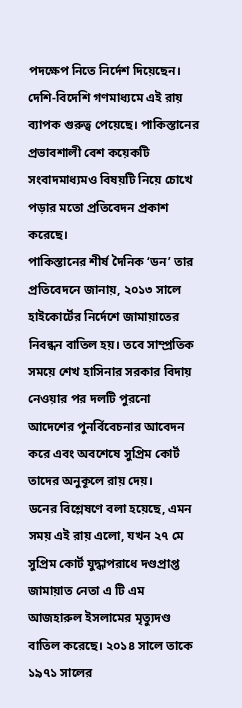পদক্ষেপ নিতে নির্দেশ দিয়েছেন। দেশি-বিদেশি গণমাধ্যমে এই রায় ব্যাপক গুরুত্ব পেয়েছে। পাকিস্তানের প্রভাবশালী বেশ কয়েকটি সংবাদমাধ্যমও বিষয়টি নিয়ে চোখে পড়ার মতো প্রতিবেদন প্রকাশ করেছে।
পাকিস্তানের শীর্ষ দৈনিক ‘ডন’ তার প্রতিবেদনে জানায়, ২০১৩ সালে হাইকোর্টের নির্দেশে জামায়াতের নিবন্ধন বাতিল হয়। তবে সাম্প্রতিক সময়ে শেখ হাসিনার সরকার বিদায় নেওয়ার পর দলটি পুরনো আদেশের পুনর্বিবেচনার আবেদন করে এবং অবশেষে সুপ্রিম কোর্ট তাদের অনুকূলে রায় দেয়।
ডনের বিশ্লেষণে বলা হয়েছে, এমন সময় এই রায় এলো, যখন ২৭ মে সুপ্রিম কোর্ট যুদ্ধাপরাধে দণ্ডপ্রাপ্ত জামায়াত নেতা এ টি এম আজহারুল ইসলামের মৃত্যুদণ্ড বাতিল করেছে। ২০১৪ সালে তাকে ১৯৭১ সালের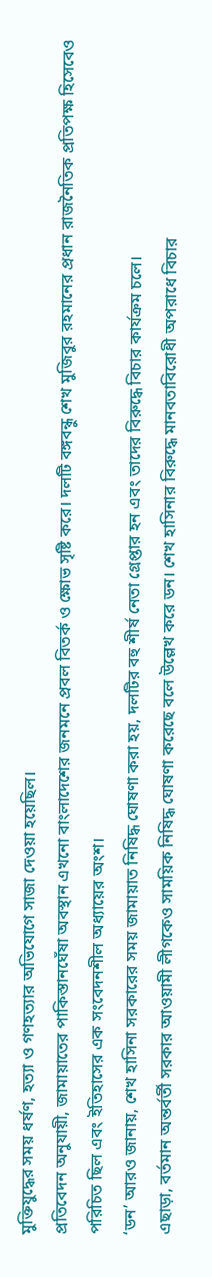মুক্তিযুদ্ধের সময় ধর্ষণ, হত্যা ও গণহত্যার অভিযোগে সাজা দেওয়া হয়েছিল।
প্রতিবেদন অনুযায়ী, জামায়াতের পাকিস্তানঘেঁষা অবস্থান এখনো বাংলাদেশের জনমনে প্রবল বিতর্ক ও ক্ষোভ সৃষ্টি করে। দলটি বঙ্গবন্ধু শেখ মুজিবুর রহমানের প্রধান রাজনৈতিক প্রতিপক্ষ হিসেবেও পরিচিত ছিল এবং ইতিহাসের এক সংবেদনশীল অধ্যায়ের অংশ।
‘ডন’ আরও জানায়, শেখ হাসিনা সরকারের সময় জামায়াত নিষিদ্ধ ঘোষণা করা হয়, দলটির বহু শীর্ষ নেতা গ্রেপ্তার হন এবং তাদের বিরুদ্ধে বিচার কার্যক্রম চলে।
এছাড়া, বর্তমান অন্তর্বর্তী সরকার আওয়ামী লীগকেও সাময়িক নিষিদ্ধ ঘোষণা করেছে বলে উল্লেখ করে ডন। শেখ হাসিনার বিরুদ্ধে মানবতাবিরোধী অপরাধে বিচার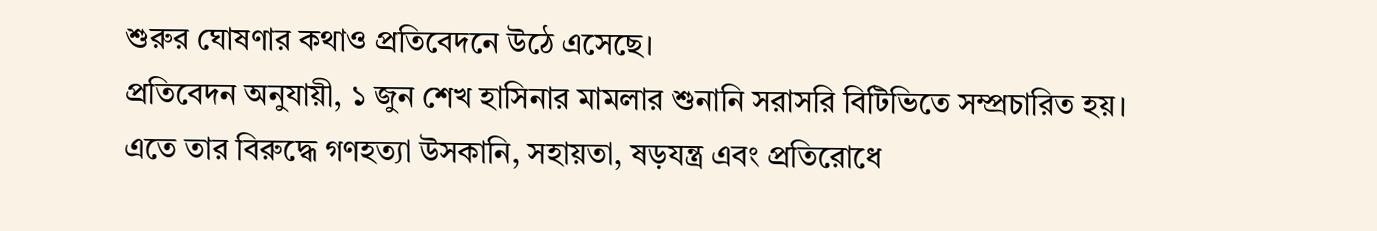শুরুর ঘোষণার কথাও প্রতিবেদনে উঠে এসেছে।
প্রতিবেদন অনুযায়ী, ১ জুন শেখ হাসিনার মামলার শুনানি সরাসরি বিটিভিতে সম্প্রচারিত হয়। এতে তার বিরুদ্ধে গণহত্যা উসকানি, সহায়তা, ষড়যন্ত্র এবং প্রতিরোধে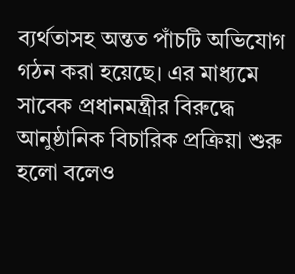ব্যর্থতাসহ অন্তত পাঁচটি অভিযোগ গঠন করা হয়েছে। এর মাধ্যমে সাবেক প্রধানমন্ত্রীর বিরুদ্ধে আনুষ্ঠানিক বিচারিক প্রক্রিয়া শুরু হলো বলেও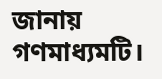জানায় গণমাধ্যমটি।